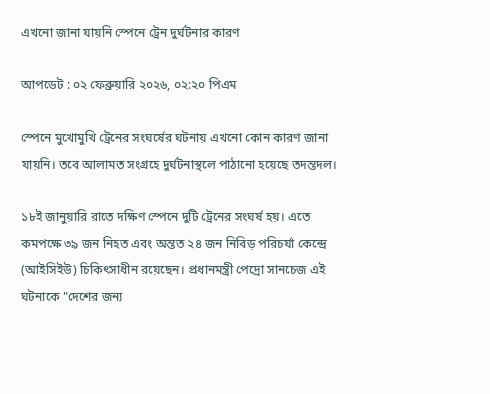এখনো জানা যায়নি স্পেনে ট্রেন দুর্ঘটনার কারণ

আপডেট : ০২ ফেব্রুয়ারি ২০২৬, ০২:২০ পিএম

স্পেনে মুখোমুখি ট্রেনের সংঘর্ষের ঘটনায় এখনো কোন কারণ জানা যায়নি। তবে আলামত সংগ্রহে দুর্ঘটনাস্থলে পাঠানো হয়েছে তদন্তদল।

১৮ই জানুয়ারি রাতে দক্ষিণ স্পেনে দুটি ট্রেনের সংঘর্ষ হয়। এতে কমপক্ষে ৩৯ জন নিহত এবং অন্তত ২৪ জন নিবিড় পরিচর্যা কেন্দ্রে (আইসিইউ) চিকিৎসাধীন রয়েছেন। প্রধানমন্ত্রী পেদ্রো সানচেজ এই ঘটনাকে "দেশের জন্য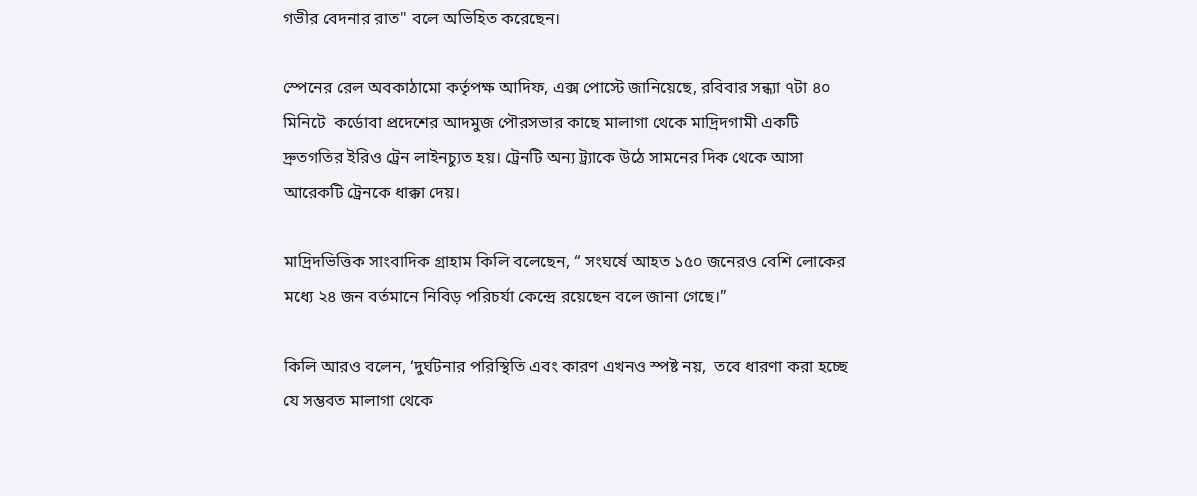গভীর বেদনার রাত" বলে অভিহিত করেছেন।

স্পেনের রেল অবকাঠামো কর্তৃপক্ষ আদিফ, এক্স পোস্টে জানিয়েছে, রবিবার সন্ধ্যা ৭টা ৪০ মিনিটে  কর্ডোবা প্রদেশের আদমুজ পৌরসভার কাছে মালাগা থেকে মাদ্রিদগামী একটি দ্রুতগতির ইরিও ট্রেন লাইনচ্যুত হয়। ট্রেনটি অন্য ট্র্যাকে উঠে সামনের দিক থেকে আসা আরেকটি ট্রেনকে ধাক্কা দেয়।

মাদ্রিদভিত্তিক সাংবাদিক গ্রাহাম কিলি বলেছেন, “ সংঘর্ষে আহত ১৫০ জনেরও বেশি লোকের মধ্যে ২৪ জন বর্তমানে নিবিড় পরিচর্যা কেন্দ্রে রয়েছেন বলে জানা গেছে।”

কিলি আরও বলেন, ‘দুর্ঘটনার পরিস্থিতি এবং কারণ এখনও স্পষ্ট নয়,  তবে ধারণা করা হচ্ছে যে সম্ভবত মালাগা থেকে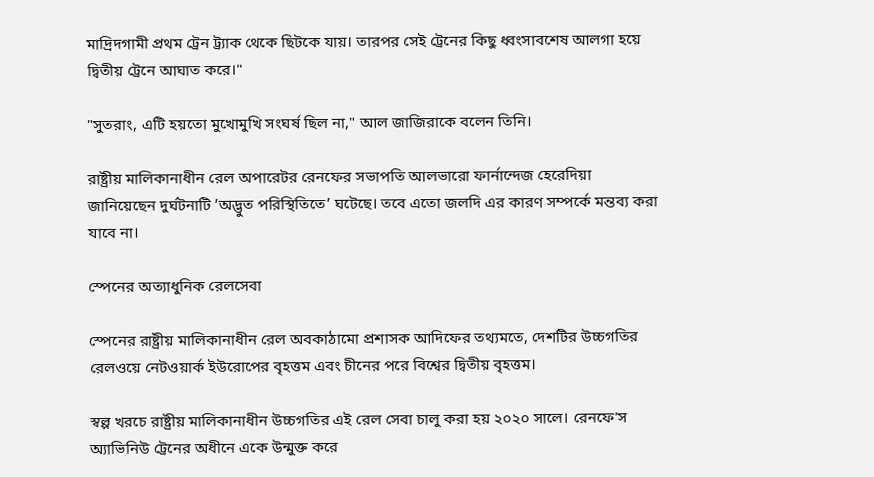মাদ্রিদগামী প্রথম ট্রেন ট্র্যাক থেকে ছিটকে যায়। তারপর সেই ট্রেনের কিছু ধ্বংসাবশেষ আলগা হয়ে দ্বিতীয় ট্রেনে আঘাত করে।"

"সুতরাং, এটি হয়তো মুখোমুখি সংঘর্ষ ছিল না," আল জাজিরাকে বলেন তিনি।

রাষ্ট্রীয় মালিকানাধীন রেল অপারেটর রেনফের সভাপতি আলভারো ফার্নান্দেজ হেরেদিয়া জানিয়েছেন দুর্ঘটনাটি ’অদ্ভুত পরিস্থিতিতে’ ঘটেছে। তবে এতো জলদি এর কারণ সম্পর্কে মন্তব্য করা যাবে না।

স্পেনের অত্যাধুনিক রেলসেবা

স্পেনের রাষ্ট্রীয় মালিকানাধীন রেল অবকাঠামো প্রশাসক আদিফের তথ্যমতে, দেশটির উচ্চগতির রেলওয়ে নেটওয়ার্ক ইউরোপের বৃহত্তম এবং চীনের পরে বিশ্বের দ্বিতীয় বৃহত্তম।

স্বল্প খরচে রাষ্ট্রীয় মালিকানাধীন উচ্চগতির এই রেল সেবা চালু করা হয় ২০২০ সালে। রেনফে'স অ্যাভিনিউ ট্রেনের অধীনে একে উন্মুক্ত করে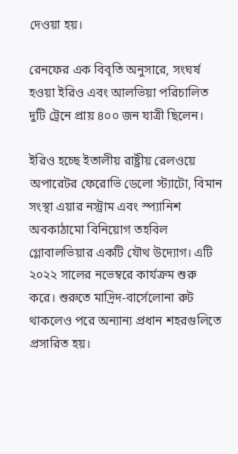দেওয়া হয়।

রেনফের এক বিবৃতি অনুসারে, সংঘর্ষ হওয়া ইরিও এবং আলভিয়া পরিচালিত দুটি ট্রেনে প্রায় ৪০০ জন যাত্রী ছিলেন।

ইরিও হচ্ছে ইতালীয় রাষ্ট্রীয় রেলওয়ে অপারেটর ফেরোভি ডেলো স্ট্যাটো, বিমান সংস্থা ‍এয়ার নস্ট্রাম এবং স্প্যানিশ অবকাঠামো বিনিয়োগ তহবিল গ্লোবালভিয়ার একটি যৌথ উদ্যোগ। এটি ২০২২ সালের নভেম্বরে কার্যক্রম শুরু করে। শুরুতে মাদ্রিদ-বার্সেলোনা রুট থাকলেও পরে অন্যান্য প্রধান শহরগুলিতে প্রসারিত হয়।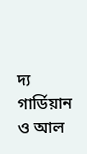দ্য গার্ডিয়ান ও আল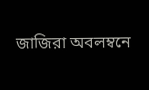জাজিরা অবলম্বনে